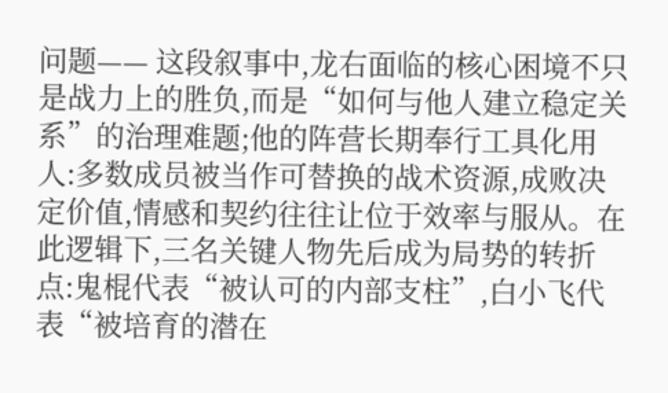问题—— 这段叙事中,龙右面临的核心困境不只是战力上的胜负,而是“如何与他人建立稳定关系”的治理难题;他的阵营长期奉行工具化用人:多数成员被当作可替换的战术资源,成败决定价值,情感和契约往往让位于效率与服从。在此逻辑下,三名关键人物先后成为局势的转折点:鬼棍代表“被认可的内部支柱”,白小飞代表“被培育的潜在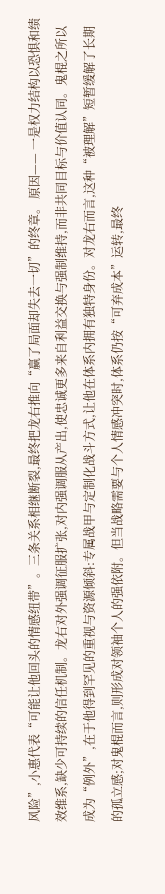风险”,小惠代表“可能让他回头的情感纽带”。三条关系相继断裂,最终把龙右推向“赢了局面却失去一切”的终章。 原因—— 一是权力结构以恐惧和绩效维系,缺少可持续的信任机制。龙右对外强调征服扩张,对内强调服从产出,使忠诚更多来自利益交换与强制维持,而非共同目标与价值认同。鬼棍之所以成为“例外”,在于他得到罕见的重视与资源倾斜:专属战甲与定制化战斗方式,让他在体系内拥有独特身份。对龙右而言,这种“被理解”短暂缓解了长期的孤立感;对鬼棍而言,则形成对领袖个人的强依附。但当战略需要与个人情感冲突时,体系仍按“可弃成本”运转,最终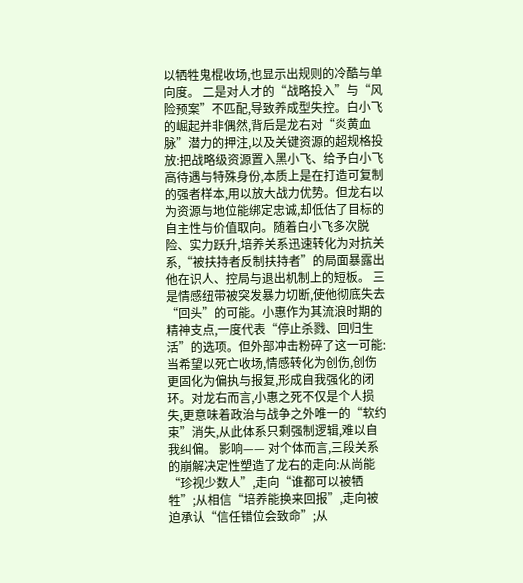以牺牲鬼棍收场,也显示出规则的冷酷与单向度。 二是对人才的“战略投入”与“风险预案”不匹配,导致养成型失控。白小飞的崛起并非偶然,背后是龙右对“炎黄血脉”潜力的押注,以及关键资源的超规格投放:把战略级资源置入黑小飞、给予白小飞高待遇与特殊身份,本质上是在打造可复制的强者样本,用以放大战力优势。但龙右以为资源与地位能绑定忠诚,却低估了目标的自主性与价值取向。随着白小飞多次脱险、实力跃升,培养关系迅速转化为对抗关系,“被扶持者反制扶持者”的局面暴露出他在识人、控局与退出机制上的短板。 三是情感纽带被突发暴力切断,使他彻底失去“回头”的可能。小惠作为其流浪时期的精神支点,一度代表“停止杀戮、回归生活”的选项。但外部冲击粉碎了这一可能:当希望以死亡收场,情感转化为创伤,创伤更固化为偏执与报复,形成自我强化的闭环。对龙右而言,小惠之死不仅是个人损失,更意味着政治与战争之外唯一的“软约束”消失,从此体系只剩强制逻辑,难以自我纠偏。 影响—— 对个体而言,三段关系的崩解决定性塑造了龙右的走向:从尚能“珍视少数人”,走向“谁都可以被牺牲”;从相信“培养能换来回报”,走向被迫承认“信任错位会致命”;从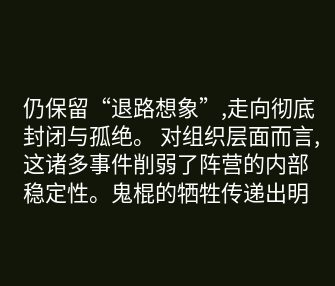仍保留“退路想象”,走向彻底封闭与孤绝。 对组织层面而言,这诸多事件削弱了阵营的内部稳定性。鬼棍的牺牲传递出明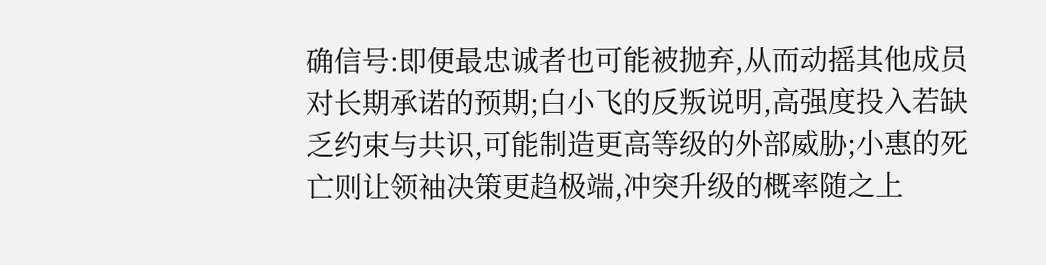确信号:即便最忠诚者也可能被抛弃,从而动摇其他成员对长期承诺的预期;白小飞的反叛说明,高强度投入若缺乏约束与共识,可能制造更高等级的外部威胁;小惠的死亡则让领袖决策更趋极端,冲突升级的概率随之上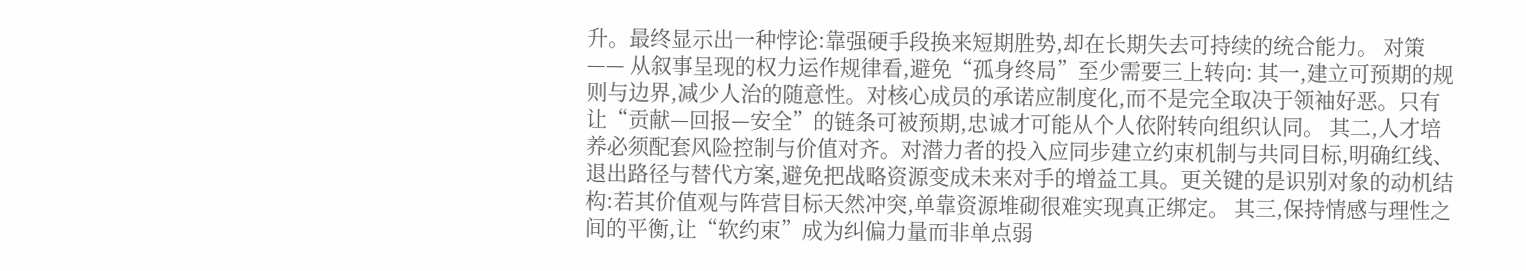升。最终显示出一种悖论:靠强硬手段换来短期胜势,却在长期失去可持续的统合能力。 对策—— 从叙事呈现的权力运作规律看,避免“孤身终局”至少需要三上转向: 其一,建立可预期的规则与边界,减少人治的随意性。对核心成员的承诺应制度化,而不是完全取决于领袖好恶。只有让“贡献—回报—安全”的链条可被预期,忠诚才可能从个人依附转向组织认同。 其二,人才培养必须配套风险控制与价值对齐。对潜力者的投入应同步建立约束机制与共同目标,明确红线、退出路径与替代方案,避免把战略资源变成未来对手的增益工具。更关键的是识别对象的动机结构:若其价值观与阵营目标天然冲突,单靠资源堆砌很难实现真正绑定。 其三,保持情感与理性之间的平衡,让“软约束”成为纠偏力量而非单点弱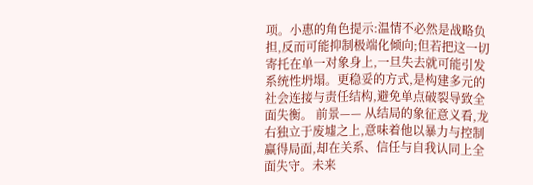项。小惠的角色提示:温情不必然是战略负担,反而可能抑制极端化倾向;但若把这一切寄托在单一对象身上,一旦失去就可能引发系统性坍塌。更稳妥的方式,是构建多元的社会连接与责任结构,避免单点破裂导致全面失衡。 前景—— 从结局的象征意义看,龙右独立于废墟之上,意味着他以暴力与控制赢得局面,却在关系、信任与自我认同上全面失守。未来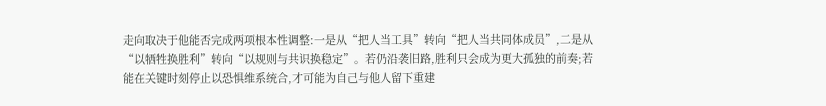走向取决于他能否完成两项根本性调整:一是从“把人当工具”转向“把人当共同体成员”,二是从“以牺牲换胜利”转向“以规则与共识换稳定”。若仍沿袭旧路,胜利只会成为更大孤独的前奏;若能在关键时刻停止以恐惧维系统合,才可能为自己与他人留下重建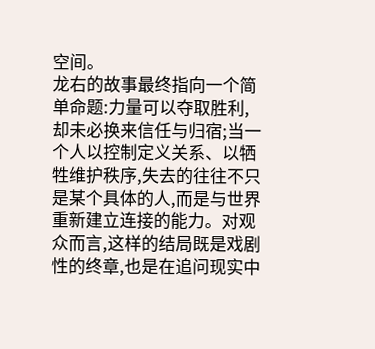空间。
龙右的故事最终指向一个简单命题:力量可以夺取胜利,却未必换来信任与归宿;当一个人以控制定义关系、以牺牲维护秩序,失去的往往不只是某个具体的人,而是与世界重新建立连接的能力。对观众而言,这样的结局既是戏剧性的终章,也是在追问现实中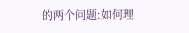的两个问题:如何理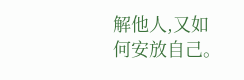解他人,又如何安放自己。